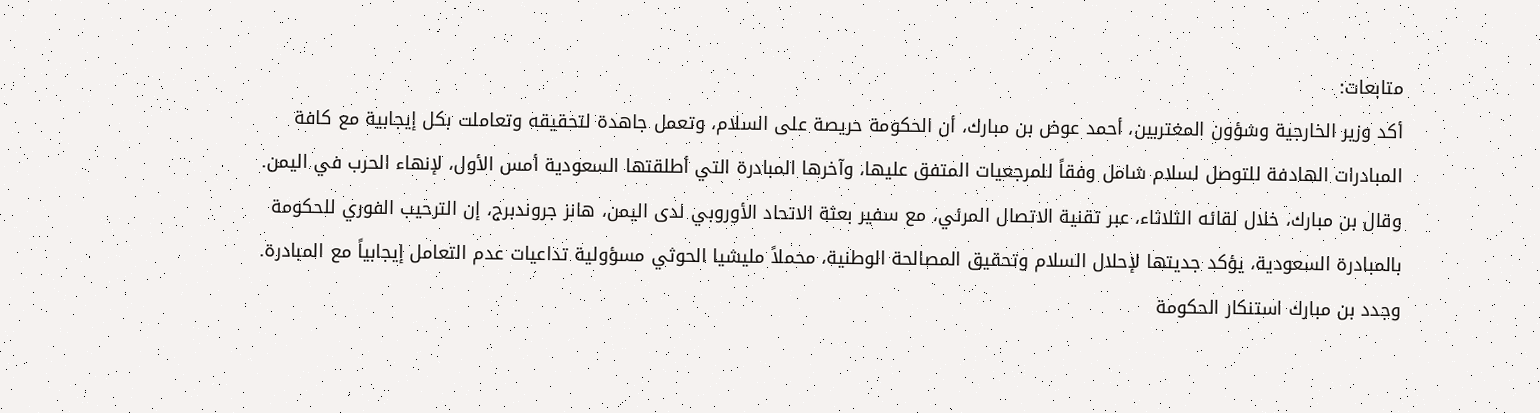متابعات:
أكد وزير الخارجية وشؤون المغتربين، أحمد عوض بن مبارك، أن الحكومة حريصة على السلام، وتعمل جاهدة لتحقيقه وتعاملت بكل إيجابية مع كافة المبادرات الهادفة للتوصل لسلام شامل وفقاً للمرجعيات المتفق عليها، وآخرها المبادرة التي أطلقتها السعودية أمس الأول، لإنهاء الحرب في اليمن.
وقال بن مبارك، خلال لقائه الثلاثاء، عبر تقنية الاتصال المرئي، مع سفير بعثة الاتحاد الأوروبي لدى اليمن، هانز جروندبرج، إن الترحيب الفوري للحكومة بالمبادرة السعودية، يؤكد جديتها لإحلال السلام وتحقيق المصالحة الوطنية، محملاً مليشيا الحوثي مسؤولية تداعيات عدم التعامل إيجابياً مع المبادرة.
وجدد بن مبارك استنكار الحكومة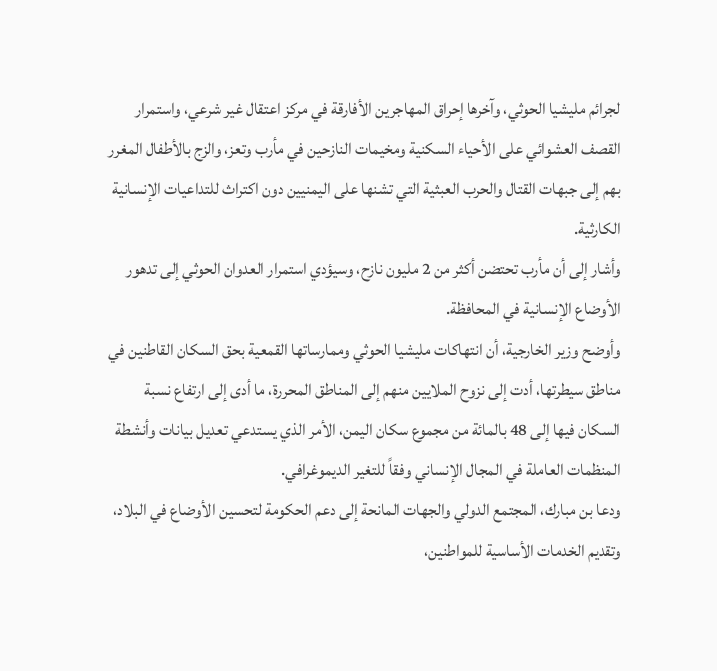لجرائم مليشيا الحوثي، وآخرها إحراق المهاجرين الأفارقة في مركز اعتقال غير شرعي، واستمرار القصف العشوائي على الأحياء السكنية ومخيمات النازحين في مأرب وتعز، والزج بالأطفال المغرر بهم إلى جبهات القتال والحرب العبثية التي تشنها على اليمنيين دون اكتراث للتداعيات الإنسانية الكارثية.
وأشار إلى أن مأرب تحتضن أكثر من 2 مليون نازح، وسيؤدي استمرار العدوان الحوثي إلى تدهور الأوضاع الإنسانية في المحافظة.
وأوضح وزير الخارجية، أن انتهاكات مليشيا الحوثي وممارساتها القمعية بحق السكان القاطنين في مناطق سيطرتها، أدت إلى نزوح الملايين منهم إلى المناطق المحررة، ما أدى إلى ارتفاع نسبة السكان فيها إلى 48 بالمائة من مجموع سكان اليمن، الأمر الذي يستدعي تعديل بيانات وأنشطة المنظمات العاملة في المجال الإنساني وفقاً للتغير الديموغرافي.
ودعا بن مبارك، المجتمع الدولي والجهات المانحة إلى دعم الحكومة لتحسين الأوضاع في البلاد، وتقديم الخدمات الأساسية للمواطنين،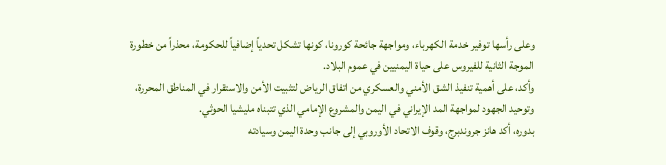وعلى رأسها توفير خدمة الكهرباء، ومواجهة جائحة كورونا، كونها تشكل تحدياً إضافياً للحكومة، محذراً من خطورة الموجة الثانية للفيروس على حياة اليمنيين في عموم البلاد.
وأكد، على أهمية تنفيذ الشق الأمني والعسكري من اتفاق الرياض لتثبيت الأمن والاستقرار في المناطق المحررة، وتوحيد الجهود لمواجهة المد الإيراني في اليمن والمشروع الإمامي الذي تتبناه مليشيا الحوثي.
بدوره، أكد هانز جروندبرج، وقوف الاتحاد الأوروبي إلى جانب وحدة اليمن وسيادته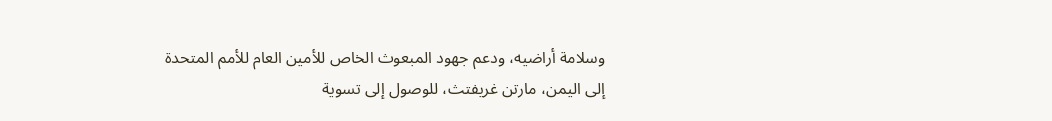وسلامة أراضيه، ودعم جهود المبعوث الخاص للأمين العام للأمم المتحدة إلى اليمن، مارتن غريفتث، للوصول إلى تسوية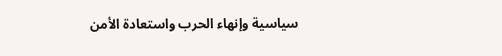سياسية وإنهاء الحرب واستعادة الأمن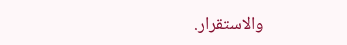والاستقرار.